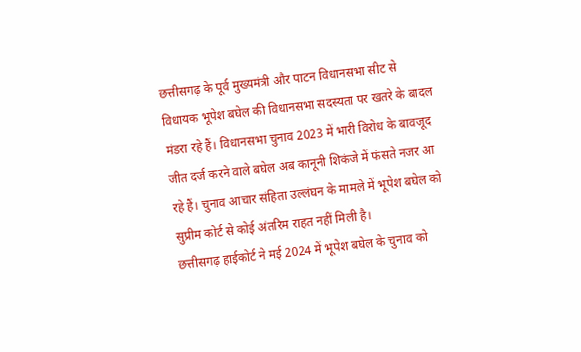छत्तीसगढ़ के पूर्व मुख्यमंत्री और पाटन विधानसभा सीट से विधायक भूपेश बघेल की विधानसभा सदस्यता पर खतरे के बादल मंडरा रहे हैं। विधानसभा चुनाव 2023 में भारी विरोध के बावजूद जीत दर्ज करने वाले बघेल अब कानूनी शिकंजे में फंसते नजर आ रहे हैं। चुनाव आचार संहिता उल्लंघन के मामले में भूपेश बघेल को सुप्रीम कोर्ट से कोई अंतरिम राहत नहीं मिली है।
छत्तीसगढ़ हाईकोर्ट ने मई 2024 में भूपेश बघेल के चुनाव को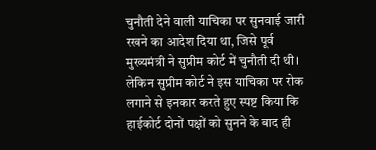चुनौती देने वाली याचिका पर सुनवाई जारी रखने का आदेश दिया था, जिसे पूर्व मुख्यमंत्री ने सुप्रीम कोर्ट में चुनौती दी थी। लेकिन सुप्रीम कोर्ट ने इस याचिका पर रोक लगाने से इनकार करते हुए स्पष्ट किया कि हाईकोर्ट दोनों पक्षों को सुनने के बाद ही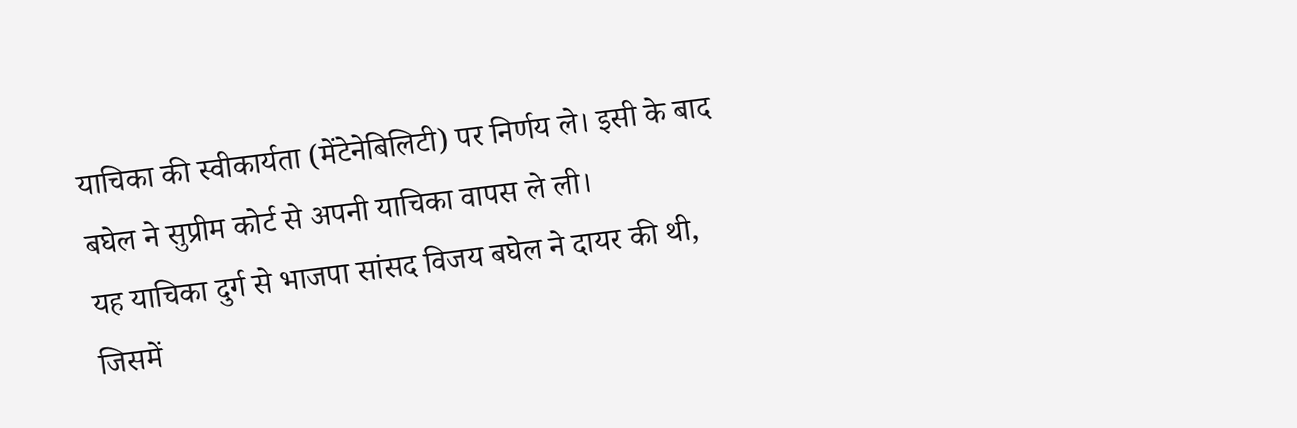याचिका की स्वीकार्यता (मेंटेनेबिलिटी) पर निर्णय ले। इसी के बाद बघेल ने सुप्रीम कोर्ट से अपनी याचिका वापस ले ली।
यह याचिका दुर्ग से भाजपा सांसद विजय बघेल ने दायर की थी, जिसमें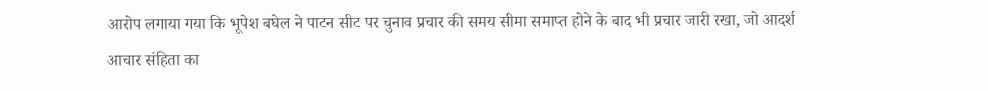आरोप लगाया गया कि भूपेश बघेल ने पाटन सीट पर चुनाव प्रचार की समय सीमा समाप्त होने के बाद भी प्रचार जारी रखा, जो आदर्श आचार संहिता का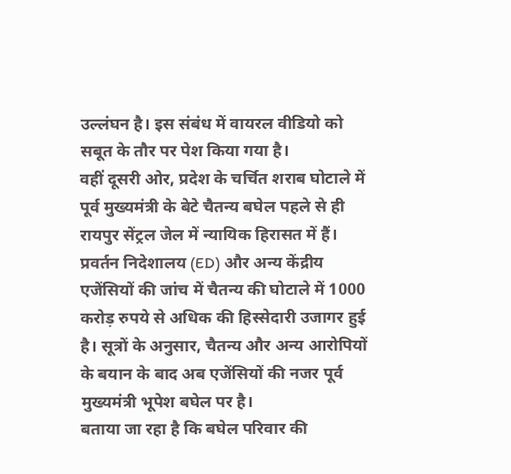उल्लंघन है। इस संबंध में वायरल वीडियो को सबूत के तौर पर पेश किया गया है।
वहीं दूसरी ओर, प्रदेश के चर्चित शराब घोटाले में पूर्व मुख्यमंत्री के बेटे चैतन्य बघेल पहले से ही रायपुर सेंट्रल जेल में न्यायिक हिरासत में हैं। प्रवर्तन निदेशालय (ED) और अन्य केंद्रीय एजेंसियों की जांच में चैतन्य की घोटाले में 1000 करोड़ रुपये से अधिक की हिस्सेदारी उजागर हुई है। सूत्रों के अनुसार, चैतन्य और अन्य आरोपियों के बयान के बाद अब एजेंसियों की नजर पूर्व मुख्यमंत्री भूपेश बघेल पर है।
बताया जा रहा है कि बघेल परिवार की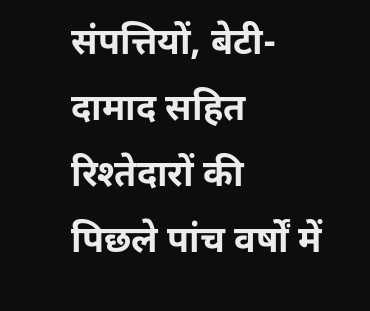संपत्तियों, बेटी-दामाद सहित रिश्तेदारों की पिछले पांच वर्षों में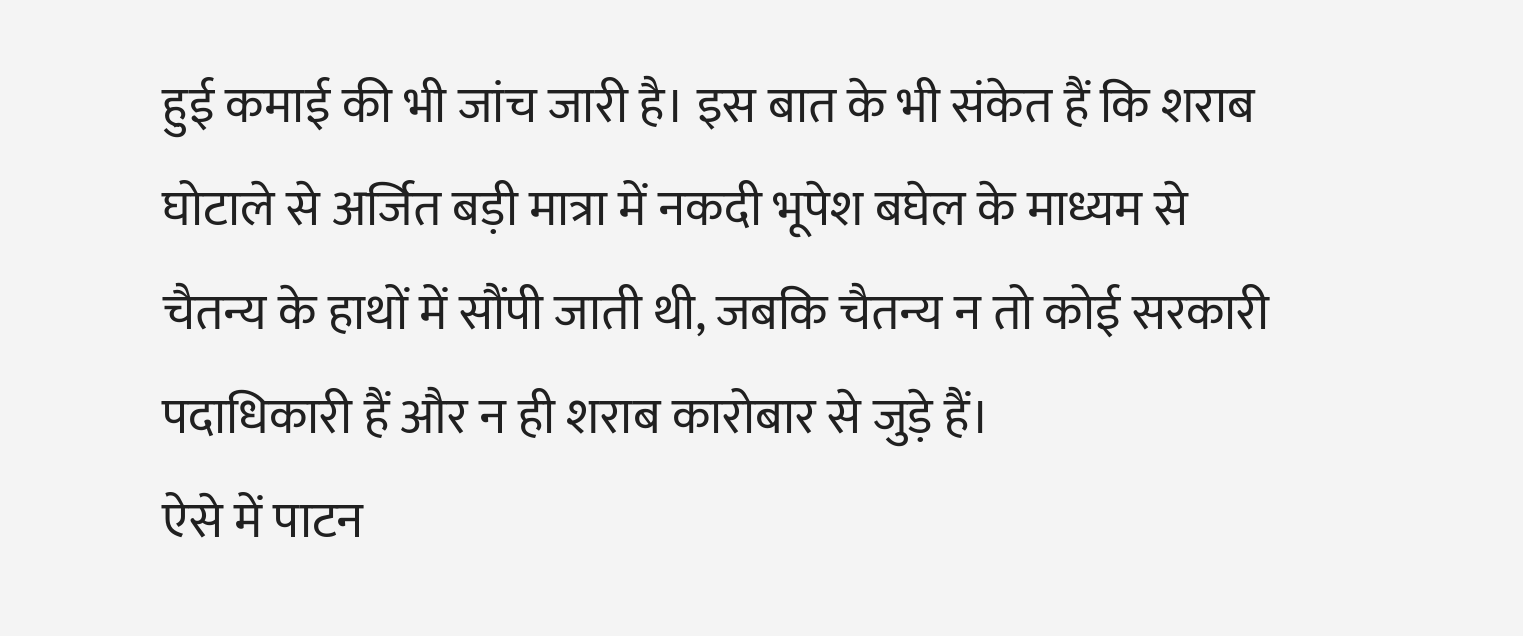हुई कमाई की भी जांच जारी है। इस बात के भी संकेत हैं कि शराब घोटाले से अर्जित बड़ी मात्रा में नकदी भूपेश बघेल के माध्यम से चैतन्य के हाथों में सौंपी जाती थी, जबकि चैतन्य न तो कोई सरकारी पदाधिकारी हैं और न ही शराब कारोबार से जुड़े हैं।
ऐसे में पाटन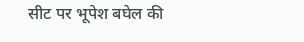सीट पर भूपेश बघेल की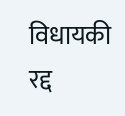विधायकी रद्द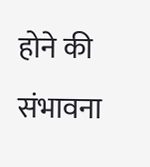होने की संभावना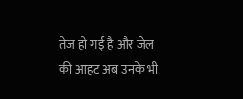तेज हो गई है और जेल की आहट अब उनके भी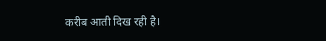करीब आती दिख रही है।